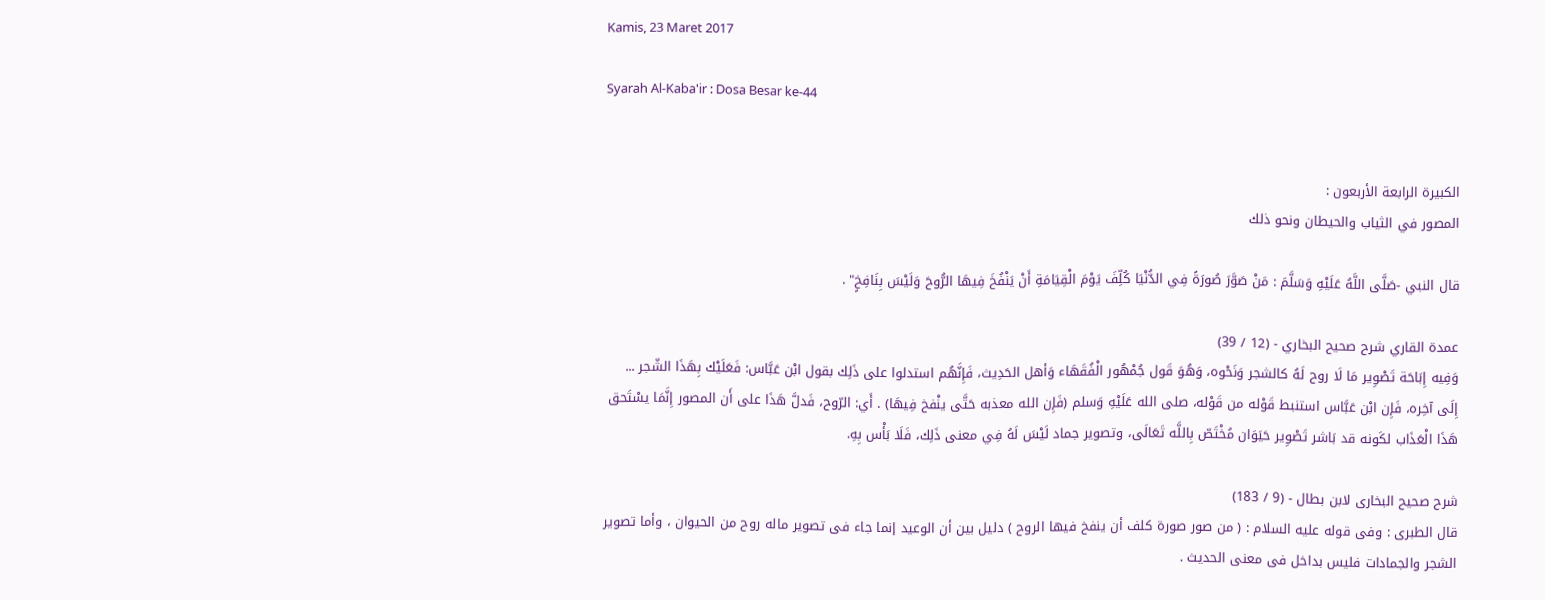Kamis, 23 Maret 2017

Syarah Al-Kaba'ir : Dosa Besar ke-44


الكبيرة الرابعة الأربعون :
المصور في الثياب والحيطان ونحو ذلك

قال النبي -صَلَّى اللَّهُ عَلَيْهِ وَسَلَّمَ : مَنْ صَوَّرَ صُورَةً فِي الدُّنْيَا كُلِّفَ يَوْمَ الْقِيَامَةِ أَنْ يَنْفُخَ فِيهَا الرُّوحَ وَلَيْسَ بِنَافِخٍ" .

عمدة القاري شرح صحيح البخاري - (12 / 39)
وَفِيه إِبَاحَة تَصْوِير مَا لَا روح لَهُ كالشجر وَنَحْوه، وَهُوَ قَول جُمْهُور الْفُقَهَاء وَأهل الحَدِيث، فَإِنَّهُم استدلوا على ذَلِك بقول ابْن عَبَّاس: فَعَلَيْك بِهَذَا الشّجر ... إِلَى آخِره، فَإِن ابْن عَبَّاس استنبط قَوْله من قَوْله، صلى الله عَلَيْهِ وَسلم (فَإِن الله معذبه حَتَّى ينْفخ فِيهَا) . أَي: الرّوح، فَدلَّ هَذَا على أَن المصور إِنَّمَا يسْتَحق هَذَا الْعَذَاب لكَونه قد بَاشر تَصْوِير حَيَوَان مُخْتَصّ بِاللَّه تَعَالَى، وتصوير جماد لَيْسَ لَهُ فِي معنى ذَلِك، فَلَا بَأْس بِهِ.

شرح صحيح البخارى لابن بطال - (9 / 183)
قال الطبرى : وفى قوله عليه السلام : ( من صور صورة كلف أن ينفخ فيها الروح ) دليل بين أن الوعيد إنما جاء فى تصوير ماله روح من الحيوان ، وأما تصوير الشجر والجمادات فليس بداخل فى معنى الحديث .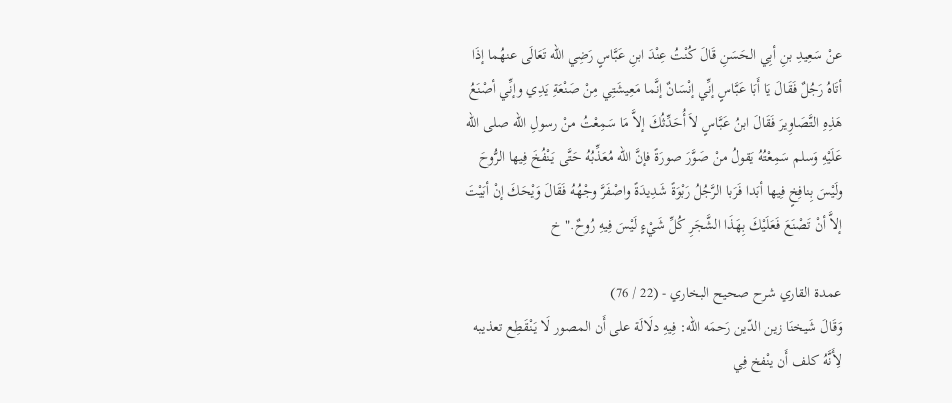عنْ سَعِيدِ بنِ أبِي الحَسَنِ قَالَ كُنْتُ عِنْدَ ابنِ عَبَّاسٍ رَضِي الله تَعَالَى عنهُما إذَا أتَاهُ رَجُلٌ فَقَالَ يَا أَبَا عَبَّاسٍ إنِّي إنْسَانٌ إنَّما مَعِيشَتِي مِنْ صَنْعَةِ يَدِي وإنِّي أصْنَعُ هَذِهِ التَّصَاوِيرَ فَقَالَ ابنُ عَبَّاسٍ لاَ أُحَدِّثُكَ إلاَّ مَا سَمِعْتُ منْ رسولِ الله صلى الله عَلَيْهِ وَسلم سَمِعْتُهُ يَقولُ منْ صَوَّرَ صورَةً فإنَّ الله مُعَذِّبُهُ حَتَّى يَنْفُخَ فِيها الرُّوحَ ولَيْسَ بِنافِخٍ فِيها أبَدا فَرَبا الرَّجُلُ رَبْوَةً شَدِيدَةً واصْفَرَّ وجْهُهُ فَقَالَ وَيْحَكَ إنْ أبَيْتَ إلاَّ أنْ تَصْنَعَ فَعَلَيْكَ بِهَذَا الشَّجَرِ كُلِّ شَيْءٍ لَيْسَ فِيهِ رُوحٌ." خ

عمدة القاري شرح صحيح البخاري - (22 / 76)
وَقَالَ شَيخنَا زين الدّين رَحمَه الله: فِيهِ دلَالَة على أَن المصور لَا يَنْقَطِع تعذيبه لِأَنَّهُ كلف أَن ينْفخ فِي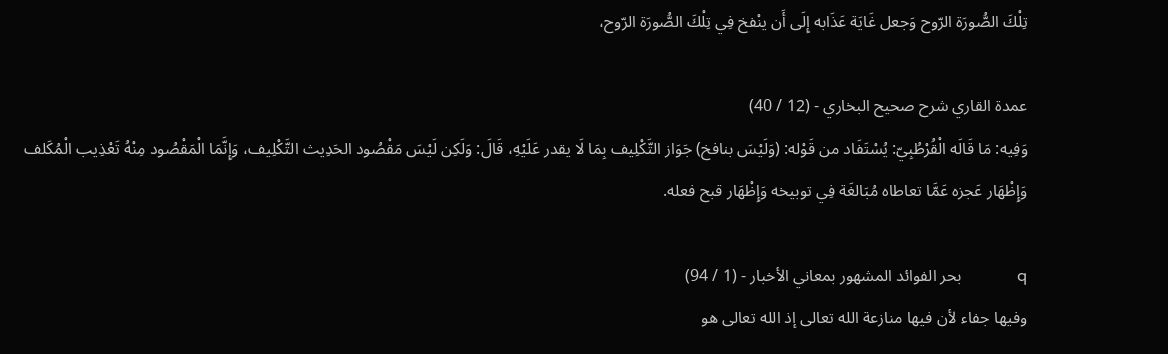تِلْكَ الصُّورَة الرّوح وَجعل غَايَة عَذَابه إِلَى أَن ينْفخ فِي تِلْكَ الصُّورَة الرّوح،

عمدة القاري شرح صحيح البخاري - (12 / 40)
وَفِيه: مَا قَالَه الْقُرْطُبِيّ: يُسْتَفَاد من قَوْله: (وَلَيْسَ بنافخ) جَوَاز التَّكْلِيف بِمَا لَا يقدر عَلَيْهِ، قَالَ: وَلَكِن لَيْسَ مَقْصُود الحَدِيث التَّكْلِيف، وَإِنَّمَا الْمَقْصُود مِنْهُ تَعْذِيب الْمُكَلف وَإِظْهَار عَجزه عَمَّا تعاطاه مُبَالغَة فِي توبيخه وَإِظْهَار قبح فعله.

q              بحر الفوائد المشهور بمعاني الأخبار - (1 / 94)
وفيها جفاء لأن فيها منازعة الله تعالى إذ الله تعالى هو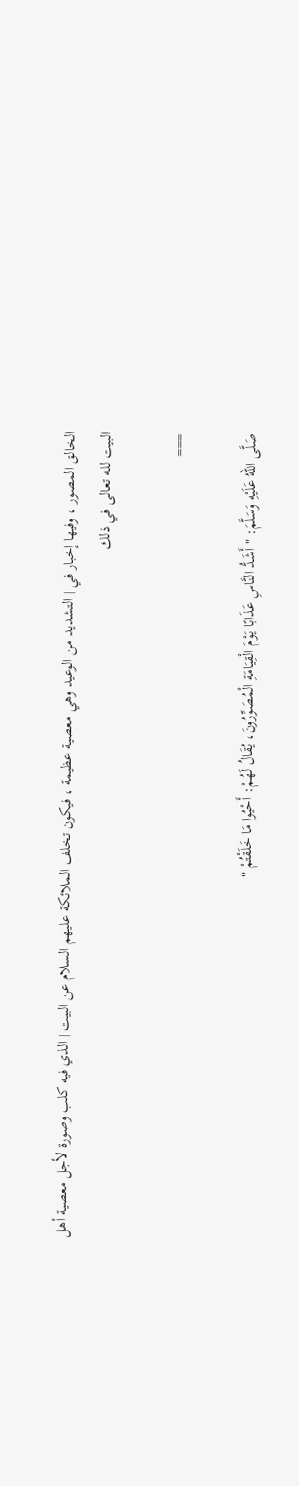الخالق المصور ، وفيها إخبار في | التشديد من الوعيد وهي معصية عظيمة ، فيكون تخلف الملائكة عليهم السلام عن البيت | الذي فيه كلب وصورة لأجل معصية أهل البيت لله تعالى في ذلك

===

صَلَّى اللهُ عَلَيْهِ وَسَلَّمَ: " أَشَدُّ النَّاسِ عَذَابًا يَوْمَ الْقِيَامَةِ الْمُصَوِّرُونَ، يُقَالُ لَهُمْ: أَحْيُوا مَا خَلَقْتُمْ "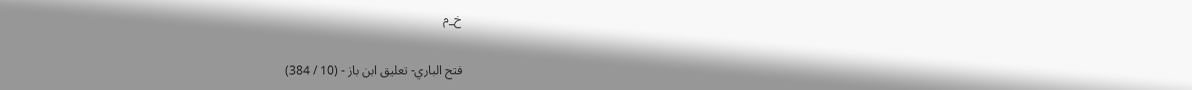خ_م

فتح الباري- تعليق ابن باز - (10 / 384)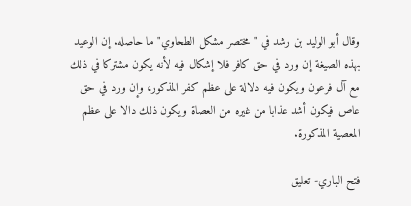وقال أبو الوليد بن رشد في "مختصر مشكل الطحاوي" ما حاصله. إن الوعيد بهذه الصيغة إن ورد في حق كافر فلا إشكال فيه لأنه يكون مشتركا في ذلك مع آل فرعون ويكون فيه دلالة على عظم كفر المذكور، وإن ورد في حق عاص فيكون أشد عذابا من غيره من العصاة ويكون ذلك دالا على عظم المعصية المذكورة.

فتح الباري- تعليق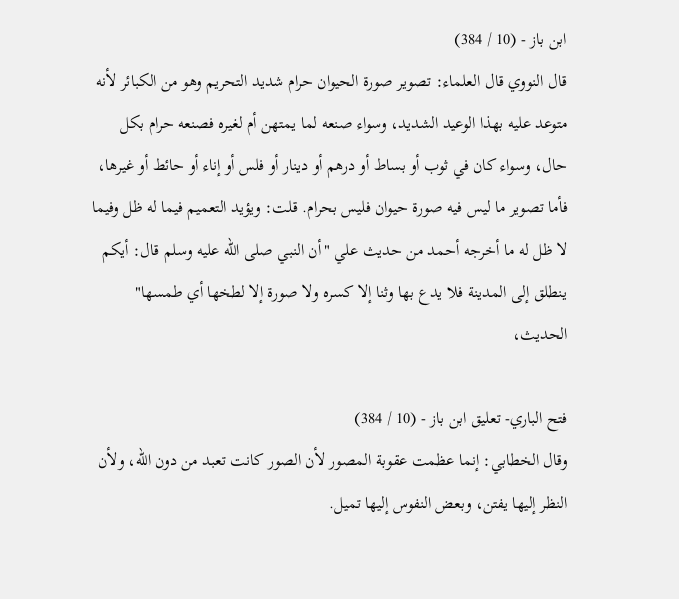ابن باز - (10 / 384)
قال النووي قال العلماء: تصوير صورة الحيوان حرام شديد التحريم وهو من الكبائر لأنه متوعد عليه بهذا الوعيد الشديد، وسواء صنعه لما يمتهن أم لغيره فصنعه حرام بكل حال، وسواء كان في ثوب أو بساط أو درهم أو دينار أو فلس أو إناء أو حائط أو غيرها، فأما تصوير ما ليس فيه صورة حيوان فليس بحرام. قلت: ويؤيد التعميم فيما له ظل وفيما لا ظل له ما أخرجه أحمد من حديث علي "أن النبي صلى الله عليه وسلم قال: أيكم ينطلق إلى المدينة فلا يدع بها وثنا إلا كسره ولا صورة إلا لطخها أي طمسها" الحديث،

فتح الباري- تعليق ابن باز - (10 / 384)
وقال الخطابي: إنما عظمت عقوبة المصور لأن الصور كانت تعبد من دون الله، ولأن النظر إليها يفتن، وبعض النفوس إليها تميل.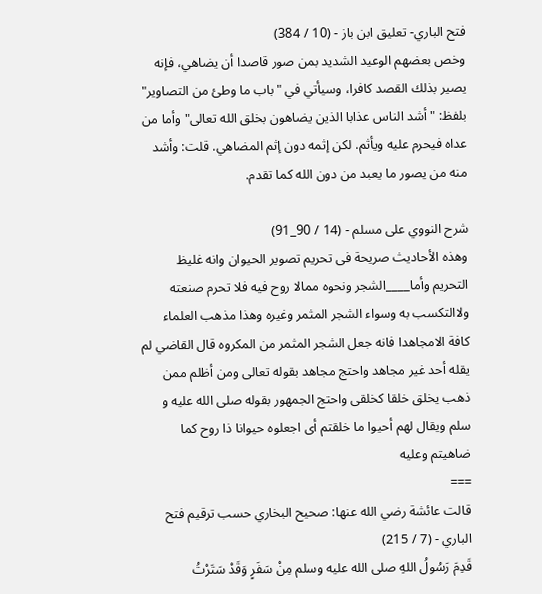فتح الباري- تعليق ابن باز - (10 / 384)
وخص بعضهم الوعيد الشديد بمن صور قاصدا أن يضاهي، فإنه يصير بذلك القصد كافرا، وسيأتي في "باب ما وطئ من التصاوير" بلفظ: "أشد الناس عذابا الذين يضاهون بخلق الله تعالى" وأما من عداه فيحرم عليه ويأثم. لكن إثمه دون إثم المضاهي. قلت: وأشد منه من يصور ما يعبد من دون الله كما تقدم.

شرح النووي على مسلم - (14 / 90_91)
وهذه الأحاديث صريحة فى تحريم تصوير الحيوان وانه غليظ التحريم وأما____الشجر ونحوه ممالا روح فيه فلا تحرم صنعته ولاالتكسب به وسواء الشجر المثمر وغيره وهذا مذهب العلماء كافة الامجاهدا فانه جعل الشجر المثمر من المكروه قال القاضي لم يقله أحد غير مجاهد واحتج مجاهد بقوله تعالى ومن أظلم ممن ذهب يخلق خلقا كخلقى واحتج الجمهور بقوله صلى الله عليه و سلم ويقال لهم أحيوا ما خلقتم أى اجعلوه حيوانا ذا روح كما ضاهيتم وعليه
===
قالت عائشة رضي الله عنها: صحيح البخاري حسب ترقيم فتح الباري - (7 / 215)
قَدِمَ رَسُولُ اللهِ صلى الله عليه وسلم مِنْ سَفَرٍ وَقَدْ سَتَرْتُ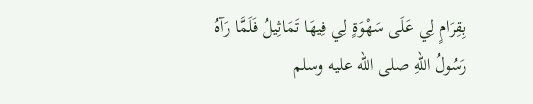بِقِرَامٍ لِي عَلَى سَهْوَةٍ لِي فِيهَا تَمَاثِيلُ فَلَمَّا رَآهُ رَسُولُ اللهِ صلى الله عليه وسلم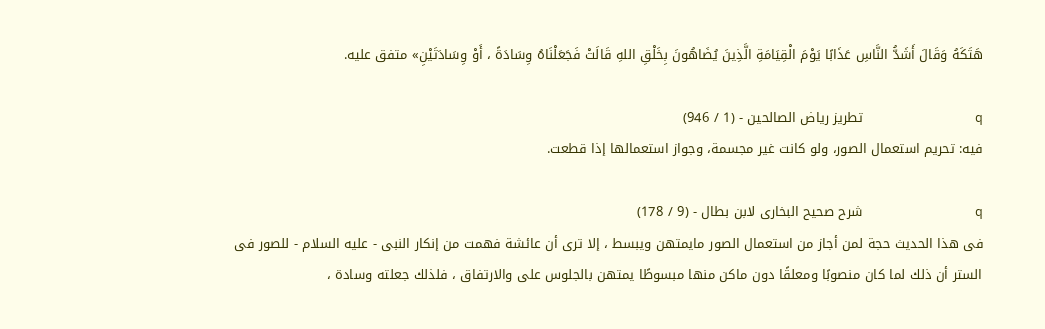هَتَكَهُ وَقَالَ أَشَدُّ النَّاسِ عَذَابًا يَوْمَ الْقِيَامَةِ الَّذِينَ يُضَاهُونَ بِخَلْقِ اللهِ قَالَتْ فَجَعَلْنَاهُ وِسَادَةً ، أَوْ وِسَادَتَيْنِ» متفق عليه.

q              تطريز رياض الصالحين - (1 / 946)
فيه: تحريم استعمال الصور، ولو كانت غير مجسمة، وجواز استعمالها إذا قطعت.

q              شرح صحيح البخارى لابن بطال - (9 / 178)
فى هذا الحديث حجة لمن أجاز من استعمال الصور مايمتهن ويبسط ، إلا ترى أن عائشة فهمت من إنكار النبى - عليه السلام - للصور فى الستر أن ذلك لما كان منصوبًا ومعلقًا دون ماكن منها مبسوطًا يمتهن بالجلوس على والارتفاق ، فلذلك جعلته وسادة ،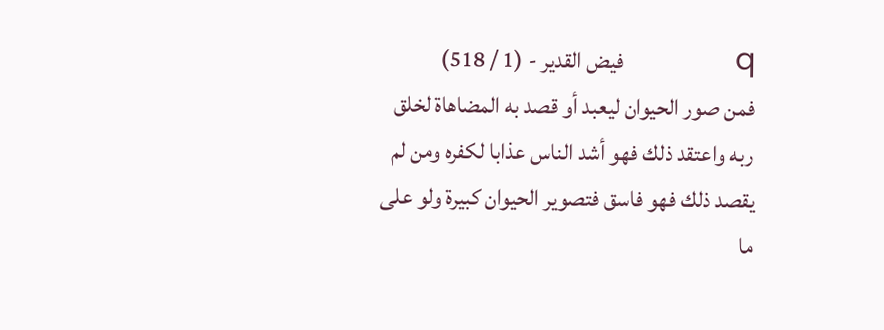q              فيض القدير - (1 / 518)
فمن صور الحيوان ليعبد أو قصد به المضاهاة لخلق ربه واعتقد ذلك فهو أشد الناس عذابا لكفره ومن لم يقصد ذلك فهو فاسق فتصوير الحيوان كبيرة ولو على ما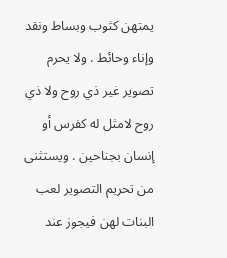يمتهن كثوب وبساط ونقد وإناء وحائط . ولا يحرم تصوير غير ذي روح ولا ذي روح لامثل له كفرس أو إنسان بجناحين . ويستثنى من تحريم التصوير لعب البنات لهن فيجوز عند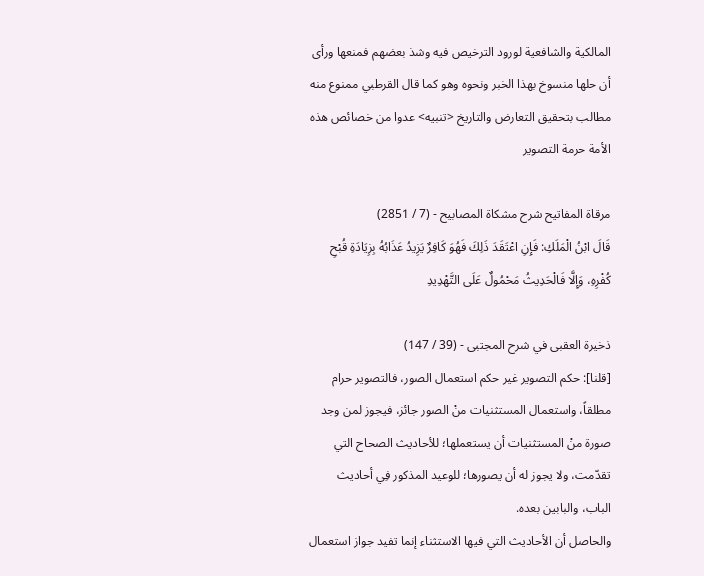المالكية والشافعية لورود الترخيص فيه وشذ بعضهم فمنعها ورأى أن حلها منسوخ بهذا الخبر ونحوه وهو كما قال القرطبي ممنوع منه مطالب بتحقيق التعارض والتاريخ <تنبيه> عدوا من خصائص هذه الأمة حرمة التصوير

مرقاة المفاتيح شرح مشكاة المصابيح - (7 / 2851)
قَالَ ابْنُ الْمَلَكِ: فَإِنِ اعْتَقَدَ ذَلِكَ فَهُوَ كَافِرٌ يَزِيدُ عَذَابُهُ بِزِيَادَةِ قُبْحِ كُفْرِهِ، وَإِلَّا فَالْحَدِيثُ مَحْمُولٌ عَلَى التَّهْدِيدِ

ذخيرة العقبى في شرح المجتبى - (39 / 147)
[قلنا]: حكم التصوير غير حكم استعمال الصور، فالتصوير حرام مطلقاً، واستعمال المستثنيات منْ الصور جائز، فيجوز لمن وجد صورة منْ المستثنيات أن يستعملها؛ للأحاديث الصحاح التي تقدّمت، ولا يجوز له أن يصورها؛ للوعيد المذكور فِي أحاديث الباب، والبابين بعده.
والحاصل أن الأحاديث التي فيها الاستثناء إنما تفيد جواز استعمال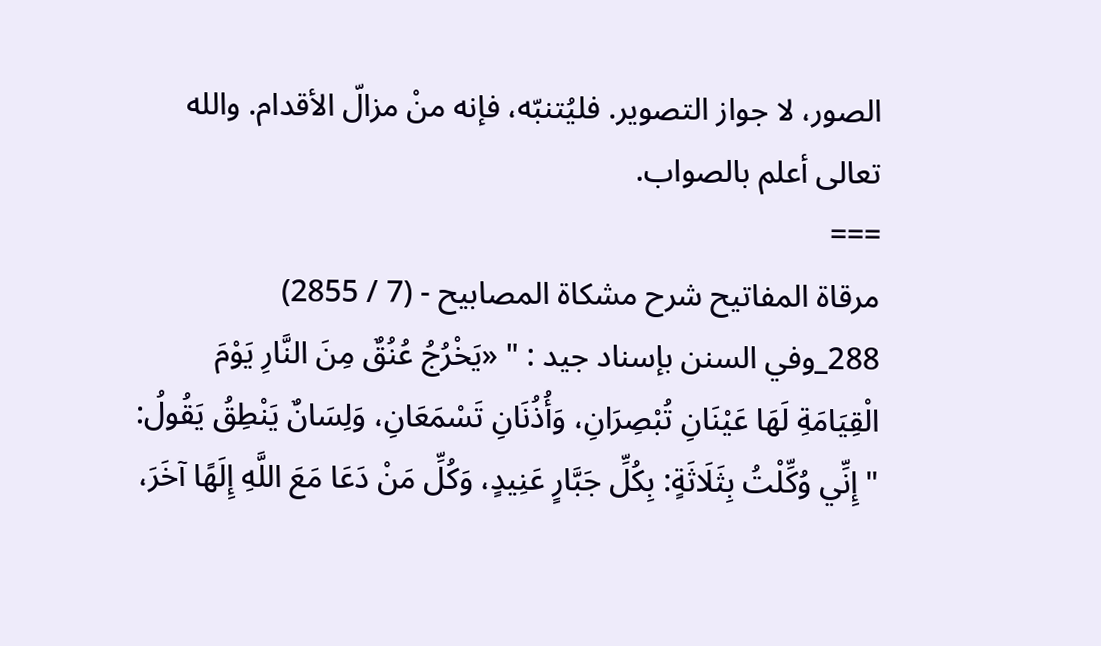الصور، لا جواز التصوير. فليُتنبّه، فإنه منْ مزالّ الأقدام. والله تعالى أعلم بالصواب.
===
مرقاة المفاتيح شرح مشكاة المصابيح - (7 / 2855)
288_وفي السنن بإسناد جيد : " «يَخْرُجُ عُنُقٌ مِنَ النَّارِ يَوْمَ الْقِيَامَةِ لَهَا عَيْنَانِ تُبْصِرَانِ، وَأُذُنَانِ تَسْمَعَانِ، وَلِسَانٌ يَنْطِقُ يَقُولُ: " إِنِّي وُكِّلْتُ بِثَلَاثَةٍ: بِكُلِّ جَبَّارٍ عَنِيدٍ، وَكُلِّ مَنْ دَعَا مَعَ اللَّهِ إِلَهًا آخَرَ،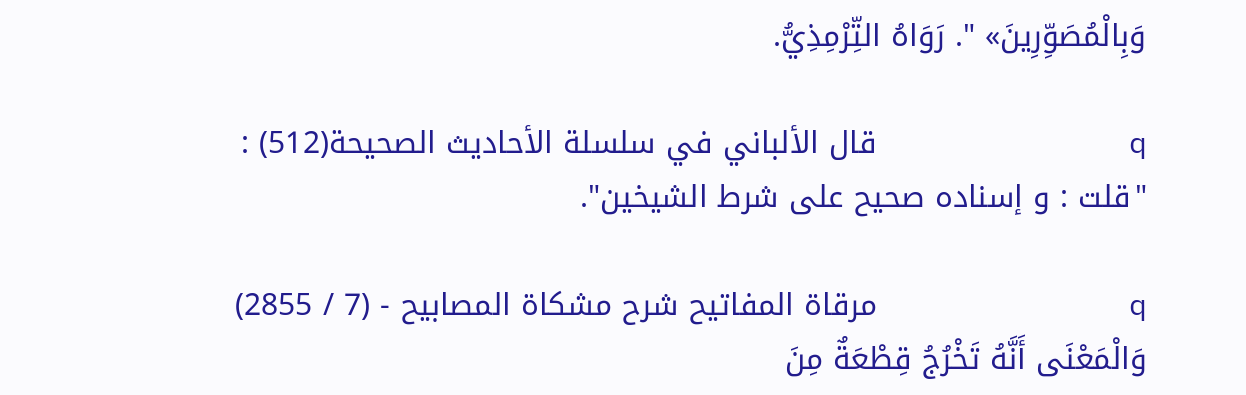وَبِالْمُصَوِّرِينَ» ". رَوَاهُ التِّرْمِذِيُّ.

q              قال الألباني في سلسلة الأحاديث الصحيحة(512) : "قلت : و إسناده صحيح على شرط الشيخين".

q              مرقاة المفاتيح شرح مشكاة المصابيح - (7 / 2855)
وَالْمَعْنَى أَنَّهُ تَخْرُجُ قِطْعَةٌ مِنَ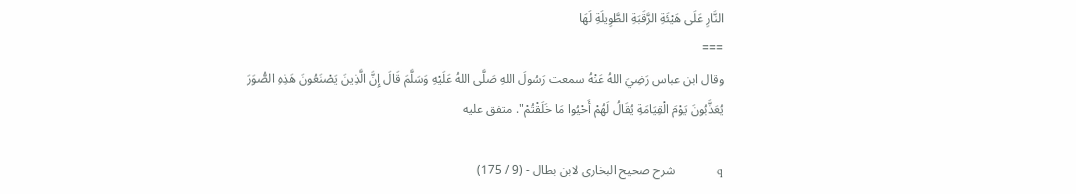النَّارِ عَلَى هَيْئَةِ الرَّقَبَةِ الطَّوِيلَةِ لَهَا
===
وقال ابن عباس رَضِيَ اللهُ عَنْهُ سمعت رَسُولَ اللهِ صَلَّى اللهُ عَلَيْهِ وَسَلَّمَ قَالَ إِنَّ الَّذِينَ يَصْنَعُونَ هَذِهِ الصُّوَرَ يُعَذَّبُونَ يَوْمَ الْقِيَامَةِ يُقَالُ لَهُمْ أَحْيُوا مَا خَلَقْتُمْ". متفق عليه

q              شرح صحيح البخارى لابن بطال - (9 / 175)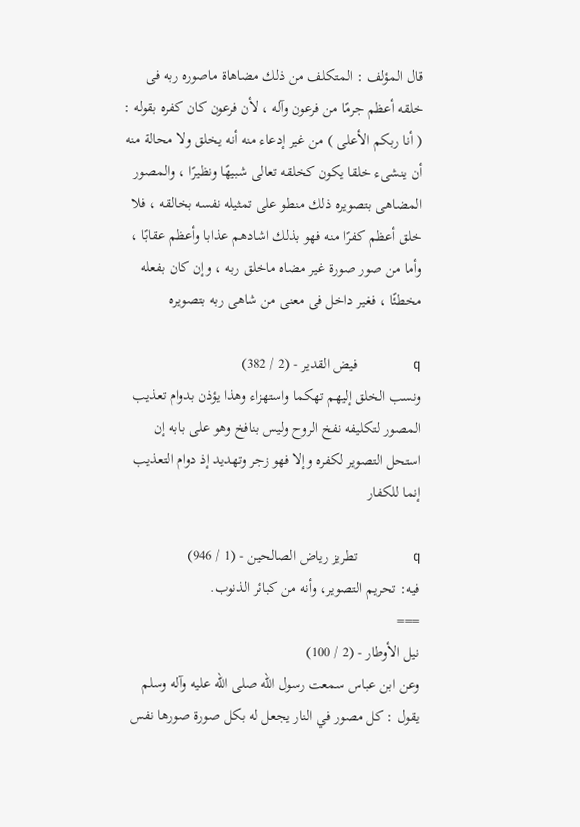قال المؤلف : المتكلف من ذلك مضاهاة ماصوره ربه فى خلقه أعظم جرمًا من فرعون وآله ، لأن فرعون كان كفره بقوله : ( أنا ربكم الأعلى ) من غير إدعاء منه أنه يخلق ولا محالة منه أن ينشىء خلقا يكون كخلقه تعالى شبيهًا ونظيرًا ، والمصور المضاهى بتصويره ذلك منطو على تمثيله نفسه بخالقه ، فلا خلق أعظم كفرًا منه فهو بذلك اشادهم عذابا وأعظم عقابًا ، وأما من صور صورة غير مضاه ماخلق ربه ، وإن كان بفعله مخطئًا ، فغير داخل فى معنى من شاهى ربه بتصويره

q              فيض القدير - (2 / 382)
ونسب الخلق إليهم تهكما واستهزاء وهذا يؤذن بدوام تعذيب المصور لتكليفه نفخ الروح وليس بنافخ وهو على بابه إن استحل التصوير لكفره وإلا فهو زجر وتهديد إذ دوام التعذيب إنما للكفار

q              تطريز رياض الصالحين - (1 / 946)
فيه: تحريم التصوير، وأنه من كبائر الذنوب.
===
نيل الأوطار - (2 / 100)
وعن ابن عباس سمعت رسول الله صلى الله عليه وآله وسلم يقول : كل مصور في النار يجعل له بكل صورة صورها نفس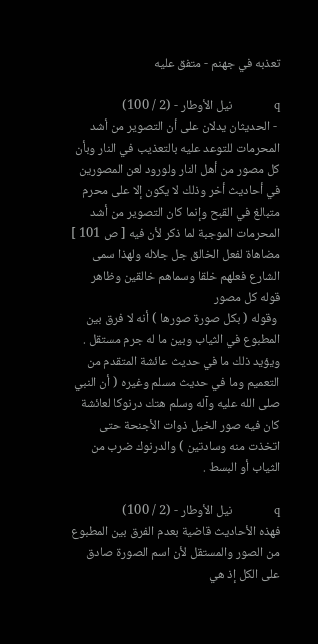تعذبه في جهنم - متفق عليه

q              نيل الأوطار - (2 / 100)
 - الحديثان يدلان على أن التصوير من أشد المحرمات للتوعد عليه بالتعذيب في النار وبأن كل مصور من أهل النار ولورود لعن المصورين في أحاديث أخر وذلك لا يكون إلا على محرم متبالغ في القبح وإنما كان التصوير من أشد المحرمات الموجبة لما ذكر لأن فيه [ ص 101 ] مضاهاة لفعل الخالق جل جلاله ولهذا سمى الشارع فعلهم خلقا وسماهم خالقين وظاهر قوله كل مصور
 وقوله ( بكل صورة صورها ) أنه لا فرق بين المطبوع في الثياب وبين ما له جرم مستقل . ويؤيد ذلك ما في حديث عائشة المتقدم من التعميم وما في حديث مسلم وغيره ( أن النبي صلى الله عليه وآله وسلم هتك درنوكا لعائشة كان فيه صور الخيل ذوات الأجنحة حتى اتخذت منه وسادتين ) والدرنوك ضرب من الثياب أو البسط .

q              نيل الأوطار - (2 / 100)
فهذه الأحاديث قاضية بعدم الفرق بين المطبوع من الصور والمستقل لأن اسم الصورة صادق على الكل إذ هي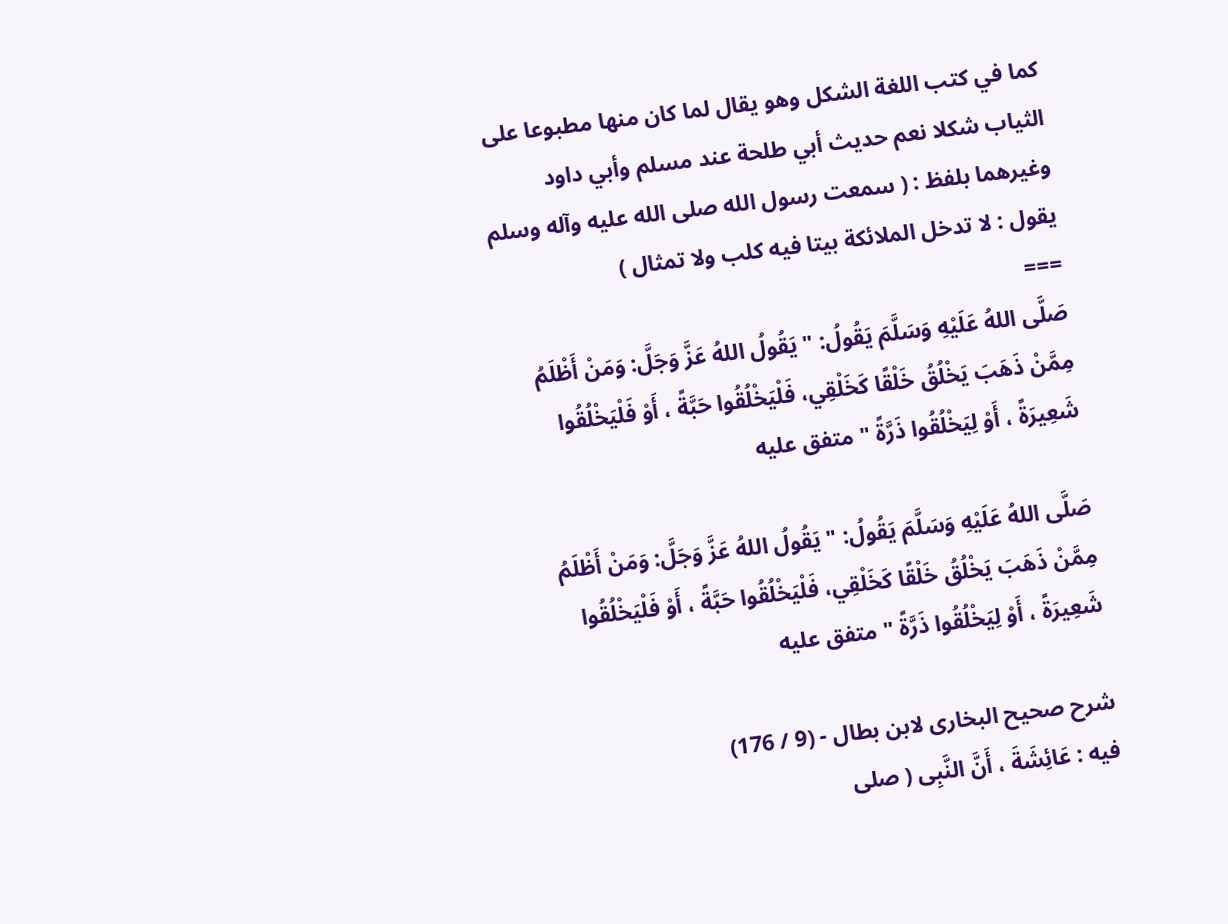كما في كتب اللغة الشكل وهو يقال لما كان منها مطبوعا على الثياب شكلا نعم حديث أبي طلحة عند مسلم وأبي داود وغيرهما بلفظ : ( سمعت رسول الله صلى الله عليه وآله وسلم يقول : لا تدخل الملائكة بيتا فيه كلب ولا تمثال )
===
صَلَّى اللهُ عَلَيْهِ وَسَلَّمَ يَقُولُ: " يَقُولُ اللهُ عَزَّ وَجَلَّ: وَمَنْ أَظْلَمُ مِمَّنْ ذَهَبَ يَخْلُقُ خَلْقًا كَخَلْقِي، فَلْيَخْلُقُوا حَبَّةً ، أَوْ فَلْيَخْلُقُوا شَعِيرَةً ، أَوْ لِيَخْلُقُوا ذَرَّةً " متفق عليه

صَلَّى اللهُ عَلَيْهِ وَسَلَّمَ يَقُولُ: " يَقُولُ اللهُ عَزَّ وَجَلَّ: وَمَنْ أَظْلَمُ مِمَّنْ ذَهَبَ يَخْلُقُ خَلْقًا كَخَلْقِي، فَلْيَخْلُقُوا حَبَّةً ، أَوْ فَلْيَخْلُقُوا شَعِيرَةً ، أَوْ لِيَخْلُقُوا ذَرَّةً " متفق عليه

شرح صحيح البخارى لابن بطال - (9 / 176)
فيه : عَائِشَةَ ، أَنَّ النَّبِى ( صلى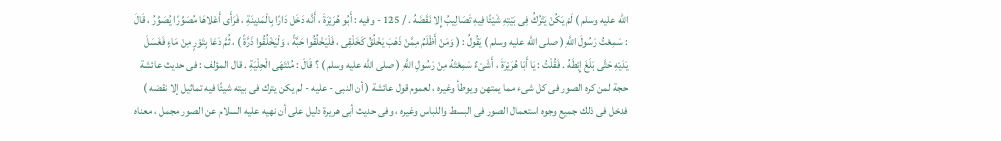الله عليه وسلم ) لَمْ يَكُنْ يَتْرُكُ فِى بَيْتِهِ شَيْئًا فِيهِ تَصَالِيبُ إِلا نَقَضَهُ . / 125 - وفيه : أَبُو هُرَيْرَةَ ، أَنَّه دَخَل دَارًا بِالْمَدِينَةِ ، فَرَأَى أَعْلاهَا مُصَوِّرًا يُصَوِّرُ ، قَالَ : سَمِعْتُ رَسُولَ اللَّهِ ( صلى الله عليه وسلم ) يَقُولُ : ( وَمَنْ أَظْلَمُ مِمَّنْ ذَهَبَ يَخْلُقُ كَخَلْقِى ، فَلْيَخْلُقُوا حَبَّةً ، وَلْيَخْلُقُوا ذَرَّةً ) ، ثُمَّ دَعَا بِتَوْرٍ مِنْ مَاءٍ فَغَسَلَ يَدَيْهِ حَتَّى بَلَغَ إِبْطَهُ . فَقُلْتُ : يَا أَبَا هُرَيْرَةَ ، أَشَىْءٌ سَمِعْتَهُ مِنْ رَسُولِ اللَّهِ ( صلى الله عليه وسلم ) ؟ قَالَ : مُنْتَهَى الْحِلْيَةِ . قال المؤلف : فى حديث عائشة حجة لمن كره الصور فى كل شىء مما يمتهن ويوطأ وغيره ، لعموم قول عائشة ( أن النبى - عليه - لم يكن يترك فى بيته شيئًا فيه تماثيل إلا نقضه ) فدخل فى ذلك جميع وجوه استعمال الصور فى البسط واللباس وغيره ، وفى حديث أبى هريرة دليل على أن نهيه عليه السلام عن الصور مجمل ، معناه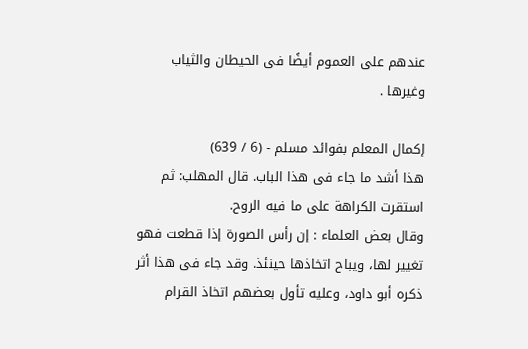عندهم على العموم أيضًا فى الحيطان والثياب وغيرها .

إكمال المعلم بفوائد مسلم - (6 / 639)
هذا أشد ما جاء فى هذا الباب. قال المهلب: ثم استقرت الكراهة على ما فيه الروح.
وقال بعض العلماء : إن رأس الصورة إذا قطعت فهو تغيير لها، ويباح اتخاذها حينئذ. وقد جاء فى هذا أثر ذكره أبو داود، وعليه تأول بعضهم اتخاذ القرام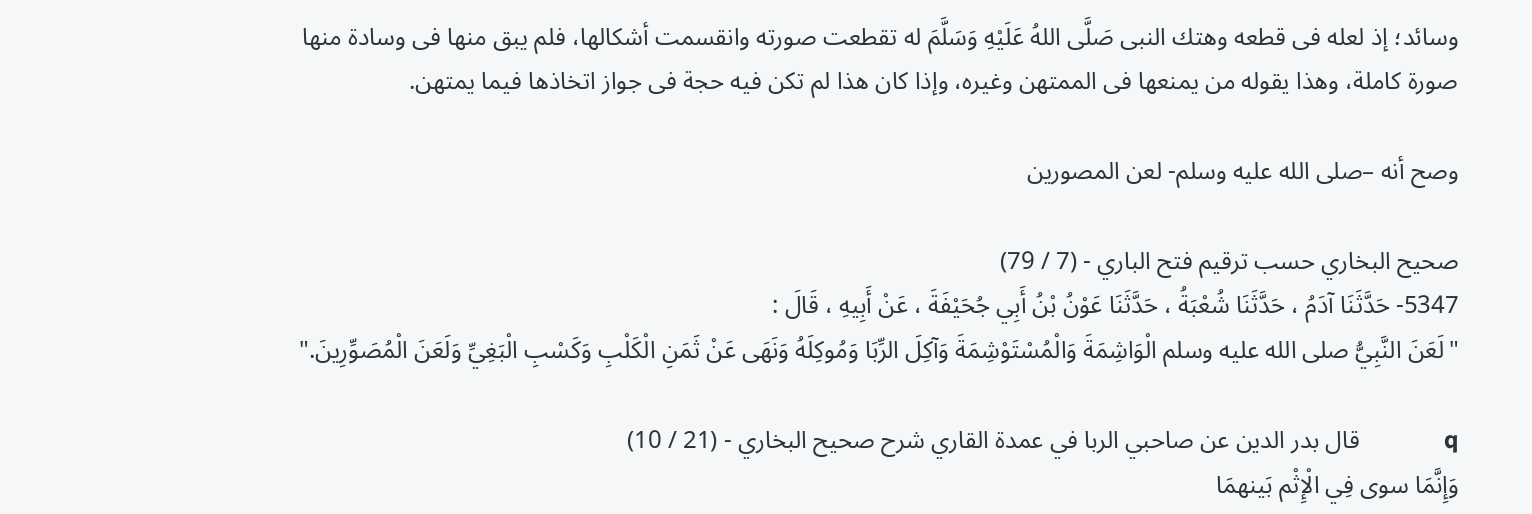وسائد؛ إذ لعله فى قطعه وهتك النبى صَلَّى اللهُ عَلَيْهِ وَسَلَّمَ له تقطعت صورته وانقسمت أشكالها، فلم يبق منها فى وسادة منها صورة كاملة، وهذا يقوله من يمنعها فى الممتهن وغيره، وإذا كان هذا لم تكن فيه حجة فى جواز اتخاذها فيما يمتهن.

وصح أنه –صلى الله عليه وسلم- لعن المصورين

صحيح البخاري حسب ترقيم فتح الباري - (7 / 79)
5347- حَدَّثَنَا آدَمُ ، حَدَّثَنَا شُعْبَةُ ، حَدَّثَنَا عَوْنُ بْنُ أَبِي جُحَيْفَةَ ، عَنْ أَبِيهِ ، قَالَ :
"لَعَنَ النَّبِيُّ صلى الله عليه وسلم الْوَاشِمَةَ وَالْمُسْتَوْشِمَةَ وَآكِلَ الرِّبَا وَمُوكِلَهُ وَنَهَى عَنْ ثَمَنِ الْكَلْبِ وَكَسْبِ الْبَغِيِّ وَلَعَنَ الْمُصَوِّرِينَ."

q              قال بدر الدين عن صاحبي الربا في عمدة القاري شرح صحيح البخاري - (21 / 10)
وَإِنَّمَا سوى فِي الْإِثْم بَينهمَا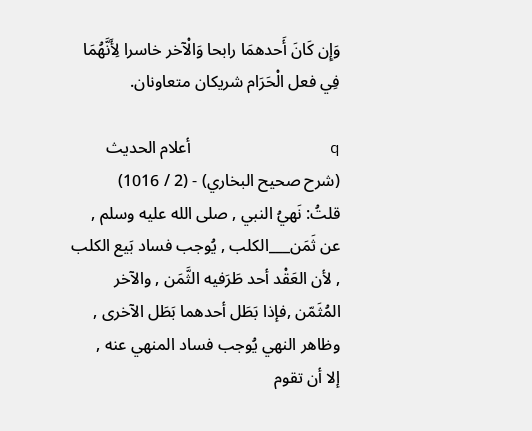وَإِن كَانَ أَحدهمَا رابحا وَالْآخر خاسرا لِأَنَّهُمَا فِي فعل الْحَرَام شريكان متعاونان.

q              أعلام الحديث (شرح صحيح البخاري) - (2 / 1016)
قلتُ: نَهيُ النبي , صلى الله عليه وسلم , عن ثَمَن___الكلب , يُوجب فساد بَيع الكلب , لأن العَقْد أحد طَرَفيه الثَّمَن , والآخر المُثَمّن ,فإذا بَطَل أحدهما بَطَل الآخرى , وظاهر النهي يُوجب فساد المنهي عنه ,
إلا أن تقوم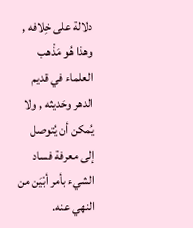دلالة على خِلافه , وهذا هُو مَذْهب العلماء في قديم الدهر وحَديثه , ولا يُمكن أن يُتوصل إلى معرفة فساد الشيء بأمر أبْيَن من النهي عنه.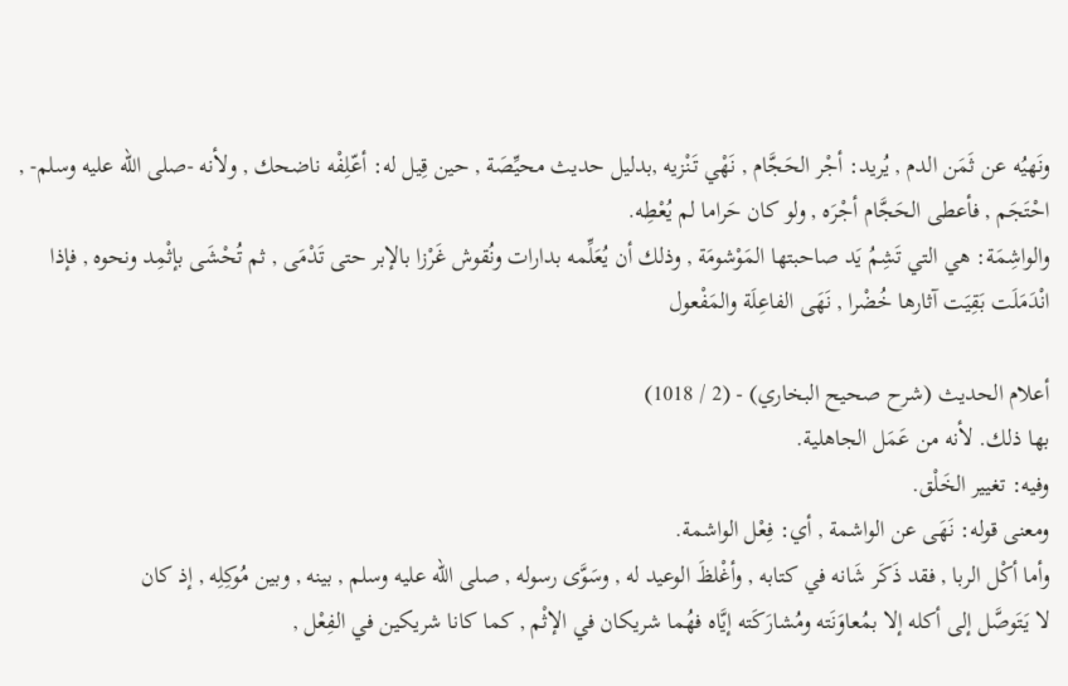ونَهيُه عن ثَمَن الدم , يُريد: أجْر الحَجَّام , نَهْي تَنْزيه ,بدليل حديث محيِّصَة , حين قِيل له: أعّلِفْه ناضحك , ولأنه -صلى الله عليه وسلم- , احْتَجَم , فأعطى الحَجَّام أجْرَه , ولو كان حَراما لم يُعْطِه.
والواشِمَة: هي التي تَشِمُ يَد صاحبتها المَوْشومَة , وذلك أن يُعَلِّمه بدارات ونُقوش غَرْزا بالإبر حتى تَدْمَى , ثم تُحْشَى بإثْمِد ونحوه , فإذا انْدَمَلَت بَقِيَت آثارها خُضْرا , نَهَى الفاعِلَة والمَفْعول

أعلام الحديث (شرح صحيح البخاري) - (2 / 1018)
بها ذلك. لأنه من عَمَل الجاهلية.
وفيه: تغيير الخَلْق.
ومعنى قوله: نَهَى عن الواشمة , أي: فِعْل الواشمة.
وأما أكْل الربا , فقد ذَكَر شَانه في كتابه , وأغْلظَ الوعيد له , وسَوَّى رسوله , صلى الله عليه وسلم , بينه , وبين مُوكِلِه , إذ كان
لا يَتَوصَّل إلى أكله إلا بمُعاوَنَته ومُشارَكَته إيَّاه فهُما شريكان في الإثْم , كما كانا شريكين في الفِعْل ,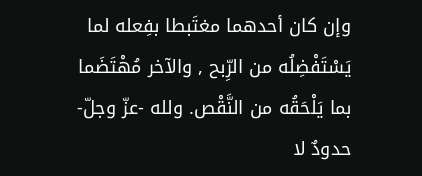وإن كان أحدهما مغتَبطا بفِعله لما يَسْتَفْضِلُه من الرِّبح , والآخر مُهْتَضَما بما يَلْحَقُه من النَّقْص. ولله -عزّ وجلّ- حدودٌ لا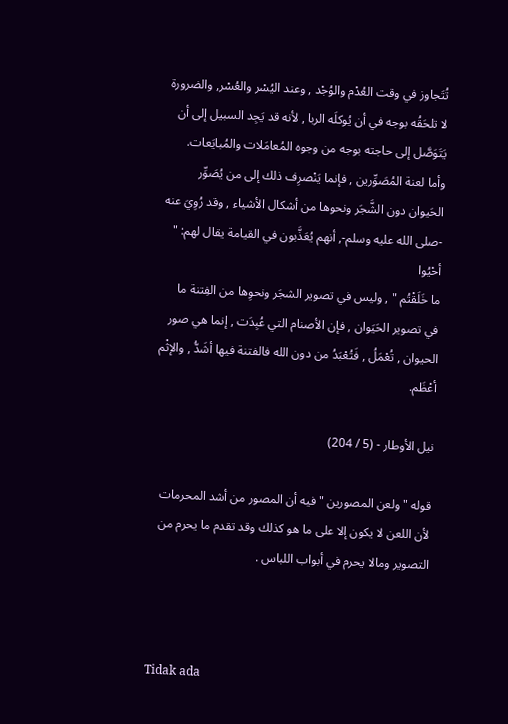تُتَجاوز في وقت العُدْم والوُجْد , وعند اليُسْر والعُسْر, والضرورة لا تلحَقُه بوجه في أن يُوكلَه الربا , لأنه قد يَجِد السبيل إلى أن يَتَوَصَّل إلى حاجته بوجه من وجوه المُعامَلات والمُبايَعات.
وأما لعنة المُصَوِّرين , فإنما يَنْصرِف ذلك إلى من يُصَوِّر الحَيوان دون الشَّجَر ونحوها من أشكال الأشياء , وقد رُوِيَ عنه -صلى الله عليه وسلم-, أنهم يُعَذَّبون في القيامة يقال لهم: " أحْيُوا
ما خَلَقْتُم " , وليس في تصوير الشجَر ونحوِها من الفِتنة ما في تصوير الحَيَوان , فإن الأصنام التي عُبِدَت , إنما هي صور الحيوان , تُعْمَلُ , فَتُعْبَدُ من دون الله فالفتنة فيها أشَدُّ , والإثْم أعْظَم.

نيل الأوطار - (5 / 204)

قوله " ولعن المصورين " فيه أن المصور من أشد المحرمات لأن اللعن لا يكون إلا على ما هو كذلك وقد تقدم ما يحرم من التصوير ومالا يحرم في أبواب اللباس .



Tidak ada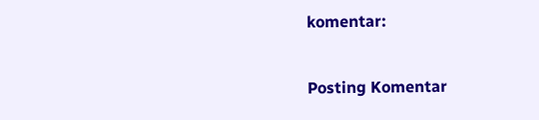komentar:

Posting Komentar